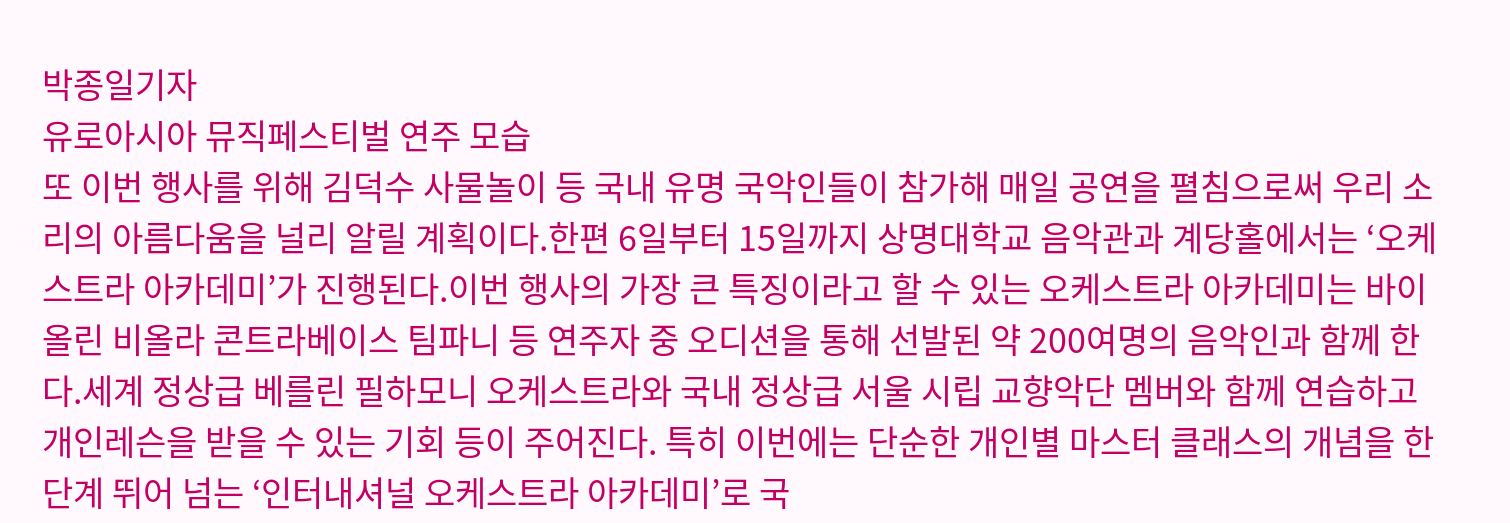박종일기자
유로아시아 뮤직페스티벌 연주 모습
또 이번 행사를 위해 김덕수 사물놀이 등 국내 유명 국악인들이 참가해 매일 공연을 펼침으로써 우리 소리의 아름다움을 널리 알릴 계획이다.한편 6일부터 15일까지 상명대학교 음악관과 계당홀에서는 ‘오케스트라 아카데미’가 진행된다.이번 행사의 가장 큰 특징이라고 할 수 있는 오케스트라 아카데미는 바이올린 비올라 콘트라베이스 팀파니 등 연주자 중 오디션을 통해 선발된 약 200여명의 음악인과 함께 한다.세계 정상급 베를린 필하모니 오케스트라와 국내 정상급 서울 시립 교향악단 멤버와 함께 연습하고 개인레슨을 받을 수 있는 기회 등이 주어진다. 특히 이번에는 단순한 개인별 마스터 클래스의 개념을 한 단계 뛰어 넘는 ‘인터내셔널 오케스트라 아카데미’로 국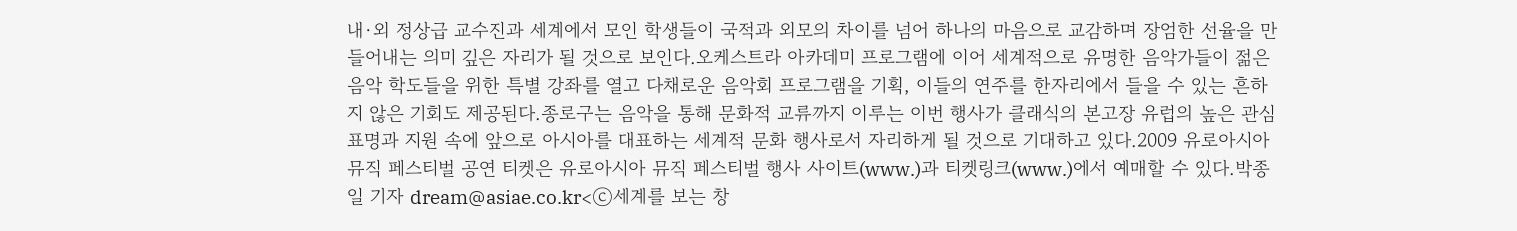내·외 정상급 교수진과 세계에서 모인 학생들이 국적과 외모의 차이를 넘어 하나의 마음으로 교감하며 장엄한 선율을 만들어내는 의미 깊은 자리가 될 것으로 보인다.오케스트라 아카데미 프로그램에 이어 세계적으로 유명한 음악가들이 젊은 음악 학도들을 위한 특별 강좌를 열고 다채로운 음악회 프로그램을 기획, 이들의 연주를 한자리에서 들을 수 있는 흔하지 않은 기회도 제공된다.종로구는 음악을 통해 문화적 교류까지 이루는 이번 행사가 클래식의 본고장 유럽의 높은 관심 표명과 지원 속에 앞으로 아시아를 대표하는 세계적 문화 행사로서 자리하게 될 것으로 기대하고 있다.2009 유로아시아 뮤직 페스티벌 공연 티켓은 유로아시아 뮤직 페스티벌 행사 사이트(www.)과 티켓링크(www.)에서 예매할 수 있다.박종일 기자 dream@asiae.co.kr<ⓒ세계를 보는 창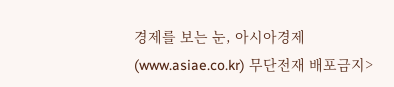경제를 보는 눈, 아시아경제(www.asiae.co.kr) 무단전재 배포금지>